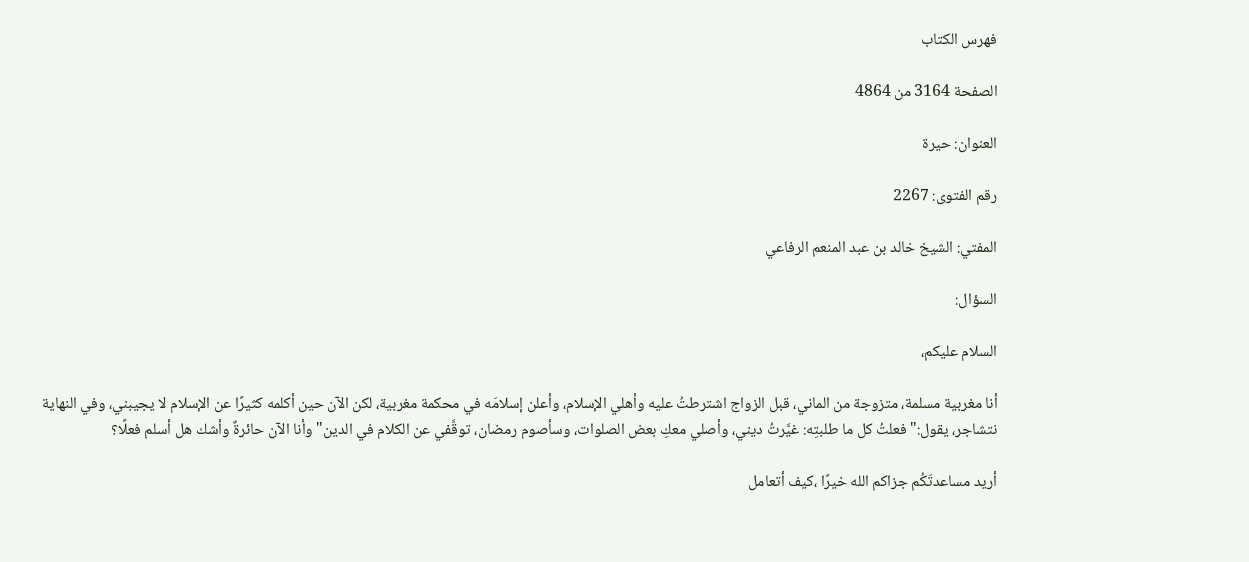فهرس الكتاب

الصفحة 3164 من 4864

العنوان: حيرة

رقم الفتوى: 2267

المفتي: الشيخ خالد بن عبد المنعم الرفاعي

السؤال:

السلام عليكم،

أنا مغربية مسلمة، متزوجة من الماني، قبل الزواج اشترطتُ عليه وأهلي الإسلام، وأعلن إسلامَه في محكمة مغربية، لكن الآن حين أكلمه كثيرًا عن الإسلام لا يجيبني، وفي النهاية نتشاجر، يقول:"فعلتُ كل ما طلبتِه: غيَّرتُ ديني، وأصلي معكِ بعض الصلوات، وسأصوم رمضان، توقَّفي عن الكلام في الدين"وأنا الآن حائرةٌ وأشك هل أسلم فعلًا؟

أريد مساعدتَكُم جزاكم الله خيرًا ،كيف أتعامل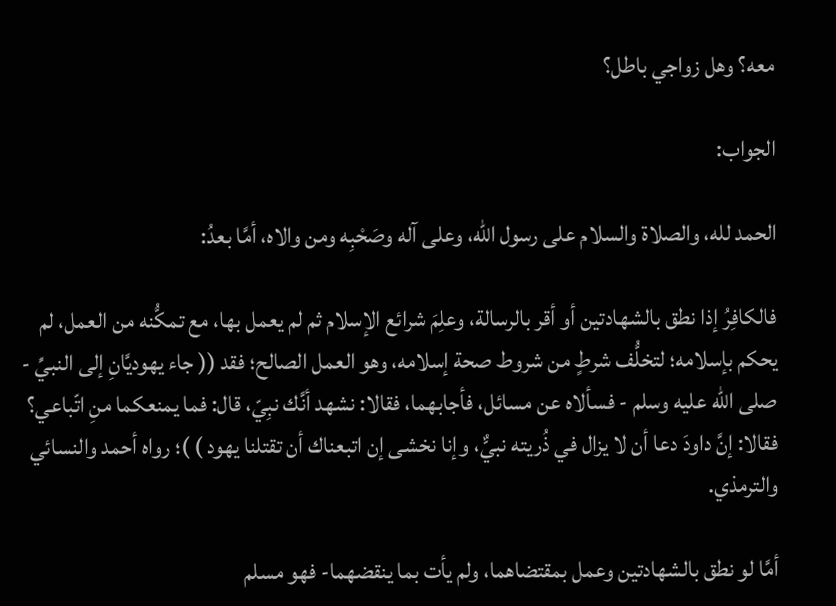معه؟ وهل زواجي باطل؟

الجواب:

الحمد لله، والصلاة والسلام على رسول الله، وعلى آله وصَحْبِه ومن والاه، أمَّا بعدُ:

فالكافِرُ إذا نطق بالشهادتين أو أقر بالرسالة، وعلِمَ شرائع الإسلام ثم لم يعمل بها، مع تمكُّنه من العمل، لم يحكم بإسلامه؛ لتخلُّف شرطٍ من شروط صحة إسلامه، وهو العمل الصالح؛ فقد (( جاء يهوديَّانِ إلى النبيِّ - صلى الله عليه وسلم - فسألاه عن مسائل، فأجابهما، فقالا: نشهد أنَّك نبِيّ، قال: فما يمنعكما منِ اتّباعي؟ فقالا: إنَّ داودَ دعا أن لا يزال في ذُريته نبيٌّ، وإنا نخشى إن اتبعناك أن تقتلنا يهود ) )؛ رواه أحمد والنسائي والترمذي.

أمَّا لو نطق بالشهادتين وعمل بمقتضاهما، ولم يأت بما ينقضهما- فهو مسلم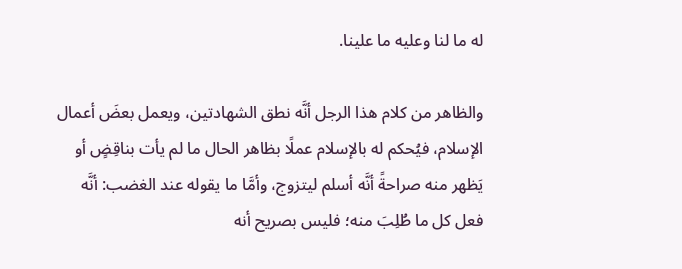له ما لنا وعليه ما علينا.

والظاهر من كلام هذا الرجل أنَّه نطق الشهادتين، ويعمل بعضَ أعمال الإسلام، فيُحكم له بالإسلام عملًا بظاهر الحال ما لم يأت بناقِضٍ أو يَظهر منه صراحةً أنَّه أسلم ليتزوج، وأمَّا ما يقوله عند الغضب: أنَّه فعل كل ما طُلِبَ منه؛ فليس بصريح أنه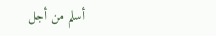أسلم من أجل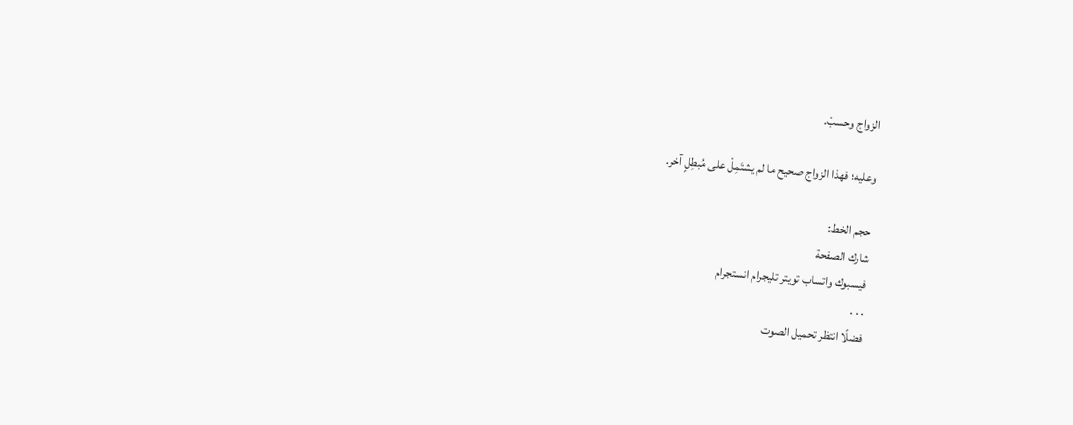الزواج وحسبْ.

وعليه؛ فهذا الزواج صحيح ما لم يشتَمِلْ على مُبطِلٍ آخر.

حجم الخط:
شارك الصفحة
فيسبوك واتساب تويتر تليجرام انستجرام
. . .
فضلًا انتظر تحميل الصوت